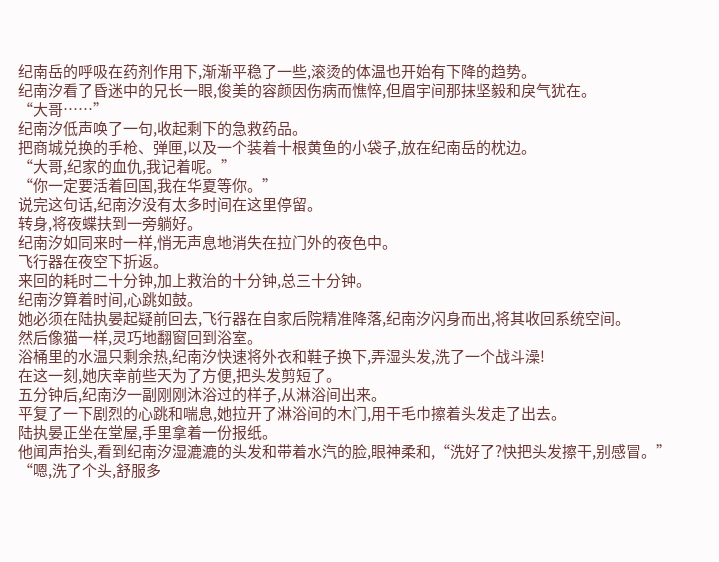纪南岳的呼吸在药剂作用下,渐渐平稳了一些,滚烫的体温也开始有下降的趋势。
纪南汐看了昏迷中的兄长一眼,俊美的容颜因伤病而憔悴,但眉宇间那抹坚毅和戾气犹在。
“大哥……”
纪南汐低声唤了一句,收起剩下的急救药品。
把商城兑换的手枪、弹匣,以及一个装着十根黄鱼的小袋子,放在纪南岳的枕边。
“大哥,纪家的血仇,我记着呢。”
“你一定要活着回国,我在华夏等你。”
说完这句话,纪南汐没有太多时间在这里停留。
转身,将夜蝶扶到一旁躺好。
纪南汐如同来时一样,悄无声息地消失在拉门外的夜色中。
飞行器在夜空下折返。
来回的耗时二十分钟,加上救治的十分钟,总三十分钟。
纪南汐算着时间,心跳如鼓。
她必须在陆执晏起疑前回去,飞行器在自家后院精准降落,纪南汐闪身而出,将其收回系统空间。
然后像猫一样,灵巧地翻窗回到浴室。
浴桶里的水温只剩余热,纪南汐快速将外衣和鞋子换下,弄湿头发,洗了一个战斗澡!
在这一刻,她庆幸前些天为了方便,把头发剪短了。
五分钟后,纪南汐一副刚刚沐浴过的样子,从淋浴间出来。
平复了一下剧烈的心跳和喘息,她拉开了淋浴间的木门,用干毛巾擦着头发走了出去。
陆执晏正坐在堂屋,手里拿着一份报纸。
他闻声抬头,看到纪南汐湿漉漉的头发和带着水汽的脸,眼神柔和,“洗好了?快把头发擦干,别感冒。”
“嗯,洗了个头,舒服多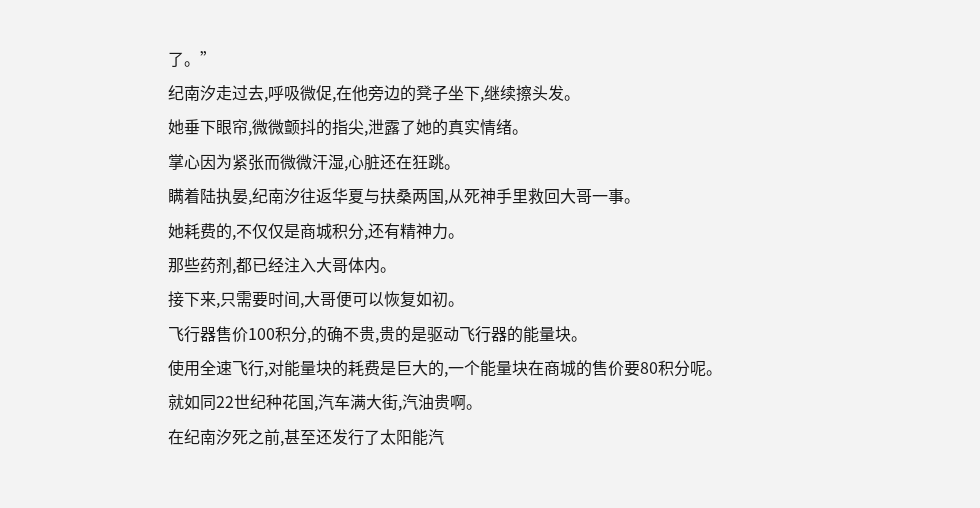了。”
纪南汐走过去,呼吸微促,在他旁边的凳子坐下,继续擦头发。
她垂下眼帘,微微颤抖的指尖,泄露了她的真实情绪。
掌心因为紧张而微微汗湿,心脏还在狂跳。
瞒着陆执晏,纪南汐往返华夏与扶桑两国,从死神手里救回大哥一事。
她耗费的,不仅仅是商城积分,还有精神力。
那些药剂,都已经注入大哥体内。
接下来,只需要时间,大哥便可以恢复如初。
飞行器售价100积分,的确不贵,贵的是驱动飞行器的能量块。
使用全速飞行,对能量块的耗费是巨大的,一个能量块在商城的售价要80积分呢。
就如同22世纪种花国,汽车满大街,汽油贵啊。
在纪南汐死之前,甚至还发行了太阳能汽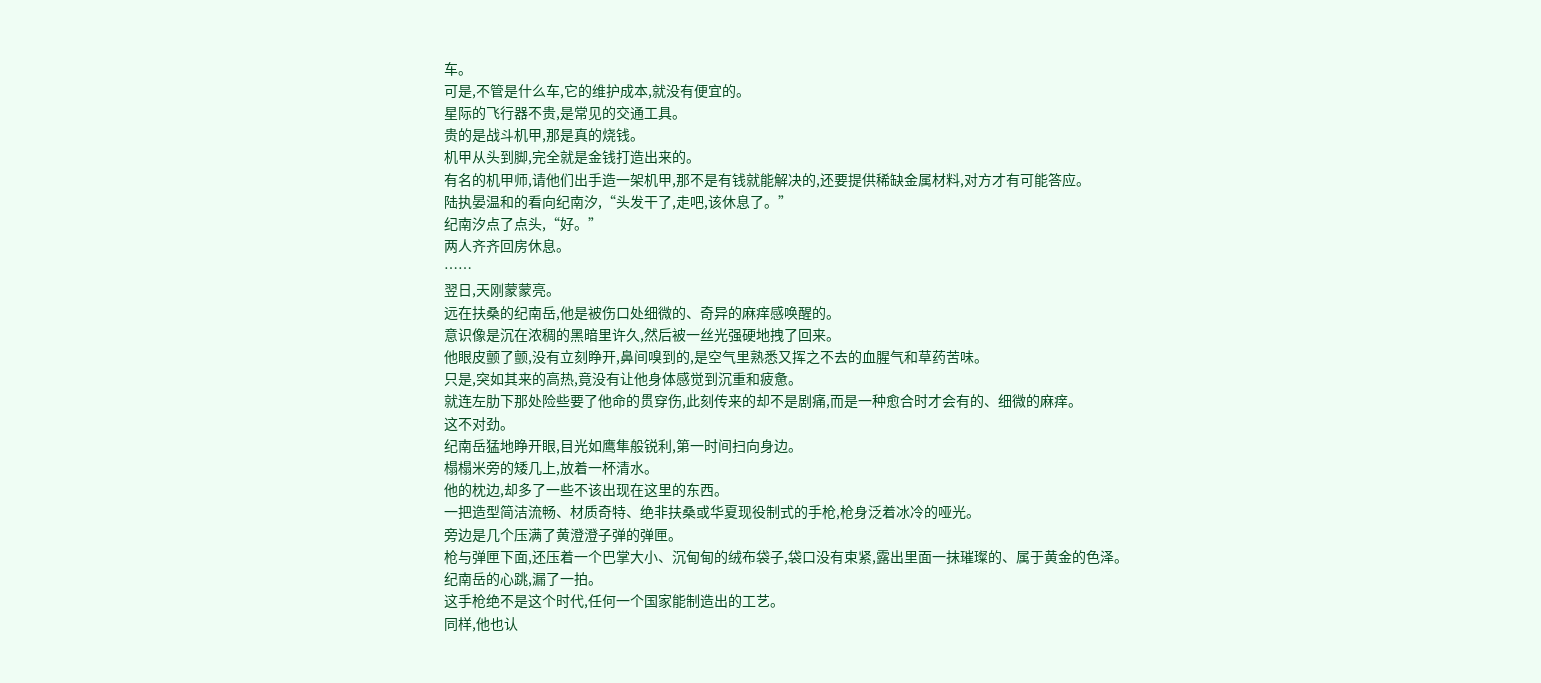车。
可是,不管是什么车,它的维护成本,就没有便宜的。
星际的飞行器不贵,是常见的交通工具。
贵的是战斗机甲,那是真的烧钱。
机甲从头到脚,完全就是金钱打造出来的。
有名的机甲师,请他们出手造一架机甲,那不是有钱就能解决的,还要提供稀缺金属材料,对方才有可能答应。
陆执晏温和的看向纪南汐,“头发干了,走吧,该休息了。”
纪南汐点了点头,“好。”
两人齐齐回房休息。
……
翌日,天刚蒙蒙亮。
远在扶桑的纪南岳,他是被伤口处细微的、奇异的麻痒感唤醒的。
意识像是沉在浓稠的黑暗里许久,然后被一丝光强硬地拽了回来。
他眼皮颤了颤,没有立刻睁开,鼻间嗅到的,是空气里熟悉又挥之不去的血腥气和草药苦味。
只是,突如其来的高热,竟没有让他身体感觉到沉重和疲惫。
就连左肋下那处险些要了他命的贯穿伤,此刻传来的却不是剧痛,而是一种愈合时才会有的、细微的麻痒。
这不对劲。
纪南岳猛地睁开眼,目光如鹰隼般锐利,第一时间扫向身边。
榻榻米旁的矮几上,放着一杯清水。
他的枕边,却多了一些不该出现在这里的东西。
一把造型简洁流畅、材质奇特、绝非扶桑或华夏现役制式的手枪,枪身泛着冰冷的哑光。
旁边是几个压满了黄澄澄子弹的弹匣。
枪与弹匣下面,还压着一个巴掌大小、沉甸甸的绒布袋子,袋口没有束紧,露出里面一抹璀璨的、属于黄金的色泽。
纪南岳的心跳,漏了一拍。
这手枪绝不是这个时代,任何一个国家能制造出的工艺。
同样,他也认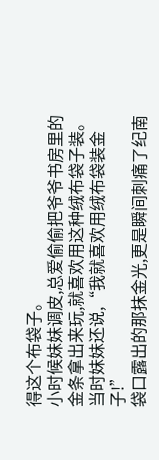得这个布袋子。
小时候妹妹调皮,总爱偷偷把爷爷书房里的金条拿出来玩,就喜欢用这种绒布袋子装。
当时妹妹还说,“我就喜欢用绒布袋装金子!”
袋口露出的那抹金光,更是瞬间刺痛了纪南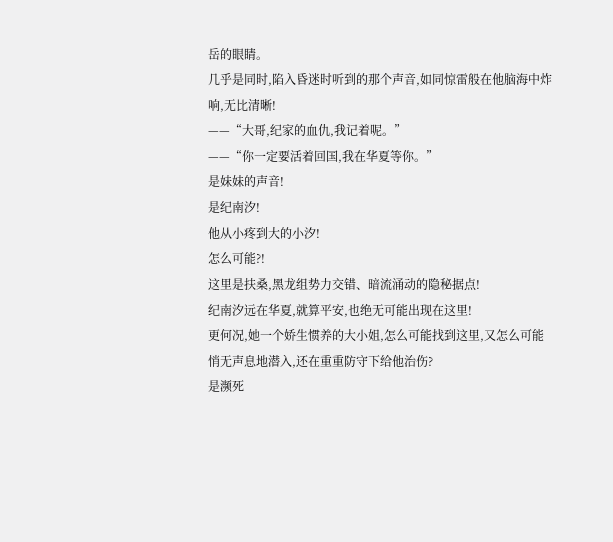岳的眼睛。
几乎是同时,陷入昏迷时听到的那个声音,如同惊雷般在他脑海中炸响,无比清晰!
——“大哥,纪家的血仇,我记着呢。”
——“你一定要活着回国,我在华夏等你。”
是妹妹的声音!
是纪南汐!
他从小疼到大的小汐!
怎么可能?!
这里是扶桑,黑龙组势力交错、暗流涌动的隐秘据点!
纪南汐远在华夏,就算平安,也绝无可能出现在这里!
更何况,她一个娇生惯养的大小姐,怎么可能找到这里,又怎么可能悄无声息地潜入,还在重重防守下给他治伤?
是濒死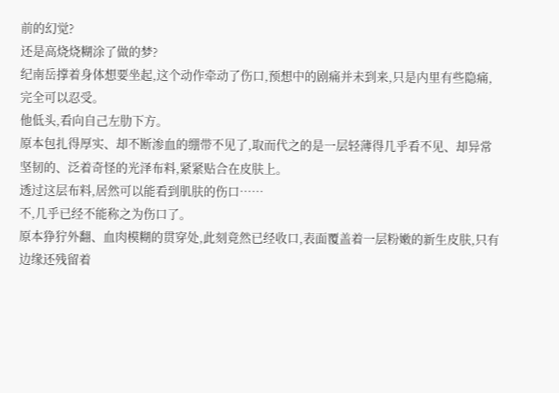前的幻觉?
还是高烧烧糊涂了做的梦?
纪南岳撑着身体想要坐起,这个动作牵动了伤口,预想中的剧痛并未到来,只是内里有些隐痛,完全可以忍受。
他低头,看向自己左肋下方。
原本包扎得厚实、却不断渗血的绷带不见了,取而代之的是一层轻薄得几乎看不见、却异常坚韧的、泛着奇怪的光泽布料,紧紧贴合在皮肤上。
透过这层布料,居然可以能看到肌肤的伤口……
不,几乎已经不能称之为伤口了。
原本狰狞外翻、血肉模糊的贯穿处,此刻竟然已经收口,表面覆盖着一层粉嫩的新生皮肤,只有边缘还残留着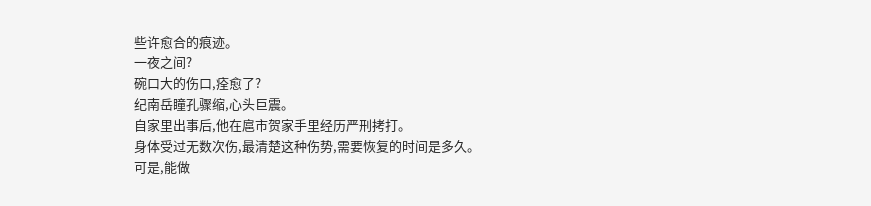些许愈合的痕迹。
一夜之间?
碗口大的伤口,痊愈了?
纪南岳瞳孔骤缩,心头巨震。
自家里出事后,他在扈市贺家手里经历严刑拷打。
身体受过无数次伤,最清楚这种伤势,需要恢复的时间是多久。
可是,能做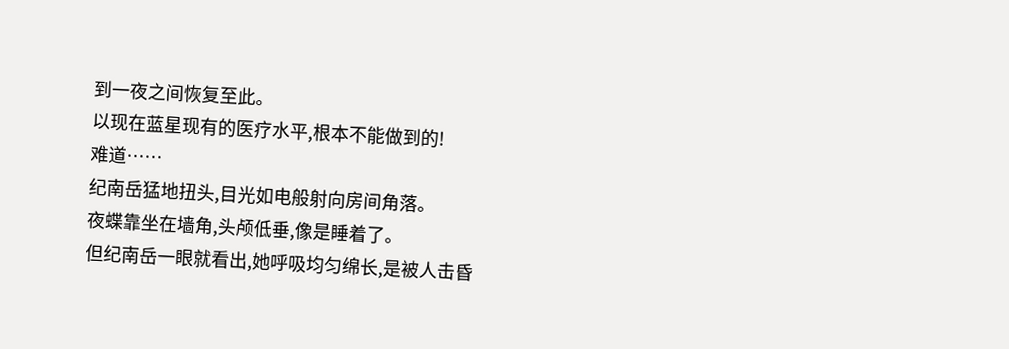到一夜之间恢复至此。
以现在蓝星现有的医疗水平,根本不能做到的!
难道……
纪南岳猛地扭头,目光如电般射向房间角落。
夜蝶靠坐在墙角,头颅低垂,像是睡着了。
但纪南岳一眼就看出,她呼吸均匀绵长,是被人击昏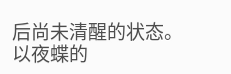后尚未清醒的状态。
以夜蝶的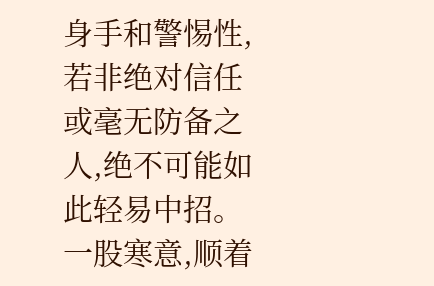身手和警惕性,若非绝对信任或毫无防备之人,绝不可能如此轻易中招。
一股寒意,顺着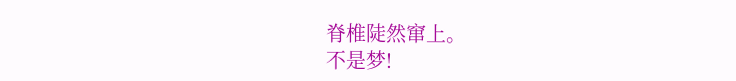脊椎陡然窜上。
不是梦!